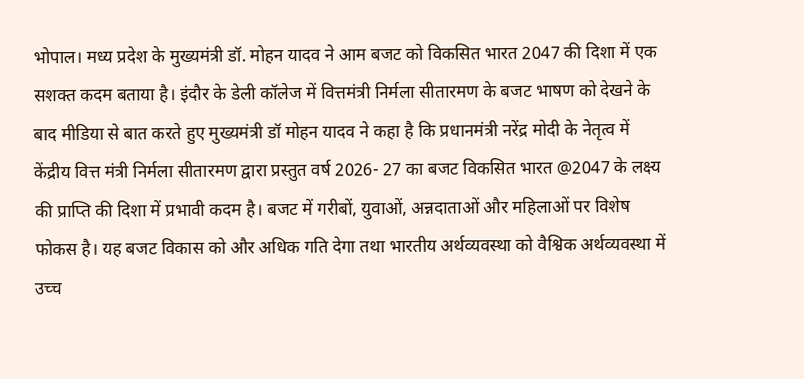भोपाल। मध्य प्रदेश के मुख्यमंत्री डॉ. मोहन यादव ने आम बजट को विकसित भारत 2047 की दिशा में एक सशक्त कदम बताया है। इंदौर के डेली कॉलेज में वित्तमंत्री निर्मला सीतारमण के बजट भाषण को देखने के बाद मीडिया से बात करते हुए मुख्यमंत्री डॉ मोहन यादव ने कहा है कि प्रधानमंत्री नरेंद्र मोदी के नेतृत्व में केंद्रीय वित्त मंत्री निर्मला सीतारमण द्वारा प्रस्तुत वर्ष 2026- 27 का बजट विकसित भारत @2047 के लक्ष्य की प्राप्ति की दिशा में प्रभावी कदम है। बजट में गरीबों, युवाओं, अन्नदाताओं और महिलाओं पर विशेष फोकस है। यह बजट विकास को और अधिक गति देगा तथा भारतीय अर्थव्यवस्था को वैश्विक अर्थव्यवस्था में उच्च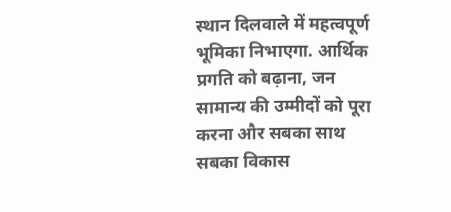स्थान दिलवाले में महत्वपूर्ण भूमिका निभाएगा. आर्थिक प्रगति को बढ़ाना, जन सामान्य की उम्मीदों को पूरा करना और सबका साथ सबका विकास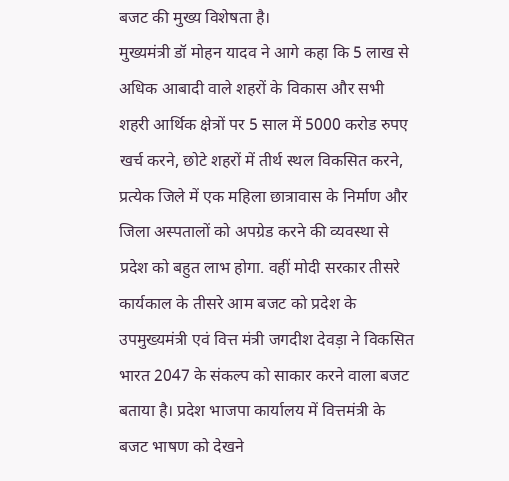बजट की मुख्य विशेषता है।
मुख्यमंत्री डॉ मोहन यादव ने आगे कहा कि 5 लाख से अधिक आबादी वाले शहरों के विकास और सभी शहरी आर्थिक क्षेत्रों पर 5 साल में 5000 करोड रुपए खर्च करने, छोटे शहरों में तीर्थ स्थल विकसित करने, प्रत्येक जिले में एक महिला छात्रावास के निर्माण और जिला अस्पतालों को अपग्रेड करने की व्यवस्था से प्रदेश को बहुत लाभ होगा. वहीं मोदी सरकार तीसरे कार्यकाल के तीसरे आम बजट को प्रदेश के उपमुख्यमंत्री एवं वित्त मंत्री जगदीश देवड़ा ने विकसित भारत 2047 के संकल्प को साकार करने वाला बजट बताया है। प्रदेश भाजपा कार्यालय में वित्तमंत्री के बजट भाषण को देखने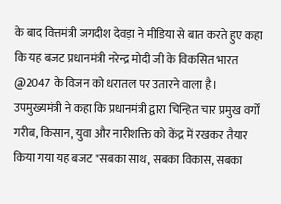के बाद वित्तमंत्री जगदीश देवड़ा ने मीडिया से बात करते हुए कहा कि यह बजट प्रधानमंत्री नरेन्द्र मोदी जी के विकसित भारत @2047 के विजन को धरातल पर उतारने वाला है। उपमुख्यमंत्री ने कहा कि प्रधानमंत्री द्वारा चिन्हित चार प्रमुख वर्गों गरीब, किसान, युवा और नारीशक्ति को केंद्र में रखकर तैयार किया गया यह बजट "सबका साथ, सबका विकास, सबका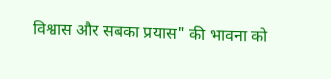विश्वास और सबका प्रयास" की भावना को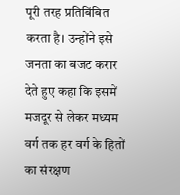पूरी तरह प्रतिबिंबित करता है। उन्होंने इसे जनता का बजट करार देते हुए कहा कि इसमें मजदूर से लेकर मध्यम वर्ग तक हर वर्ग के हितों का संरक्षण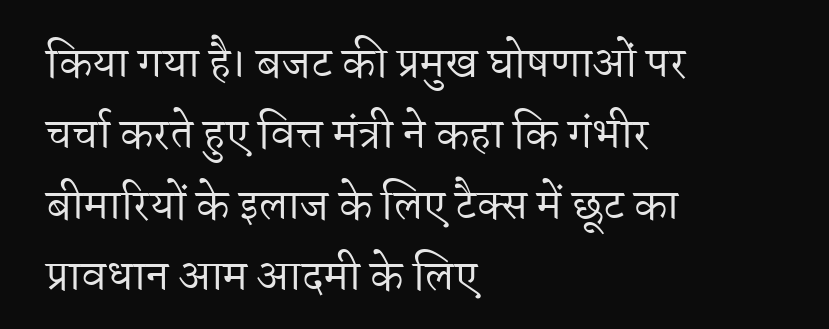किया गया है। बजट की प्रमुख घोषणाओं पर चर्चा करते हुए वित्त मंत्री ने कहा कि गंभीर बीमारियों के इलाज के लिए टैक्स में छूट का प्रावधान आम आदमी के लिए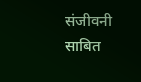संजीवनी साबित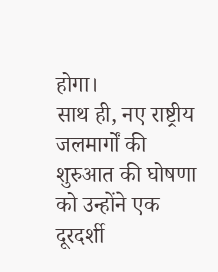होगा।
साथ ही, नए राष्ट्रीय जलमार्गों की शुरुआत की घोषणा को उन्होंने एक दूरदर्शी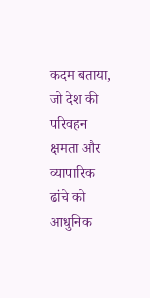कदम बताया, जो देश की परिवहन क्षमता और व्यापारिक ढांचे को आधुनिक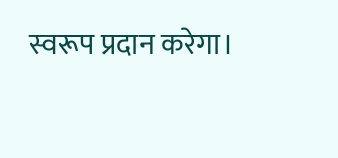स्वरूप प्रदान करेगा।